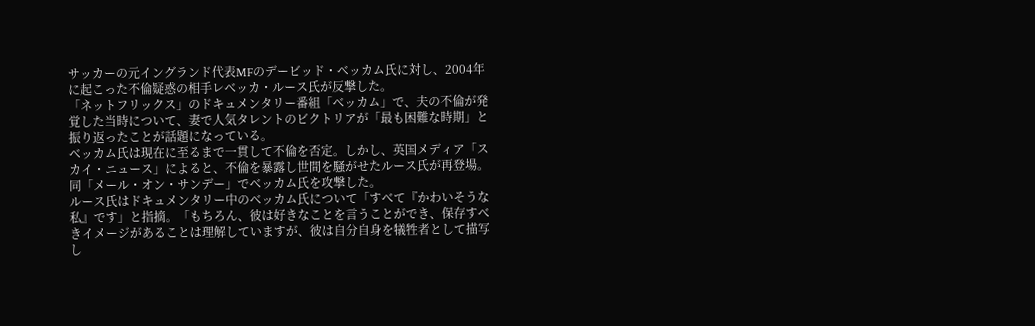サッカーの元イングランド代表MFのデービッド・ベッカム氏に対し、2004年に起こった不倫疑惑の相手レベッカ・ルース氏が反撃した。
「ネットフリックス」のドキュメンタリー番組「ベッカム」で、夫の不倫が発覚した当時について、妻で人気タレントのビクトリアが「最も困難な時期」と振り返ったことが話題になっている。
ベッカム氏は現在に至るまで一貫して不倫を否定。しかし、英国メディア「スカイ・ニュース」によると、不倫を暴露し世間を騒がせたルース氏が再登場。同「メール・オン・サンデー」でベッカム氏を攻撃した。
ルース氏はドキュメンタリー中のベッカム氏について「すべて『かわいそうな私』です」と指摘。「もちろん、彼は好きなことを言うことができ、保存すべきイメージがあることは理解していますが、彼は自分自身を犠牲者として描写し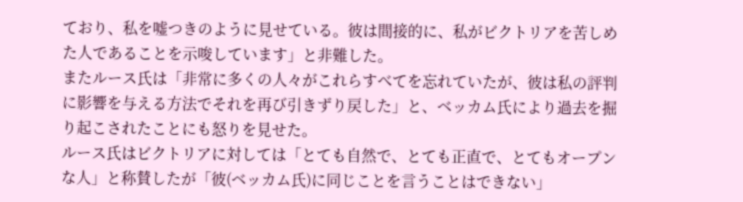ており、私を嘘つきのように見せている。彼は間接的に、私がビクトリアを苦しめた人であることを示唆しています」と非難した。
またルース氏は「非常に多くの人々がこれらすべてを忘れていたが、彼は私の評判に影響を与える方法でそれを再び引きずり戻した」と、ベッカム氏により過去を掘り起こされたことにも怒りを見せた。
ルース氏はビクトリアに対しては「とても自然で、とても正直で、とてもオープンな人」と称賛したが「彼(ベッカム氏)に同じことを言うことはできない」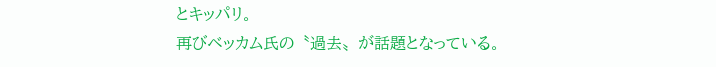とキッパリ。
再びベッカム氏の〝過去〟が話題となっている。